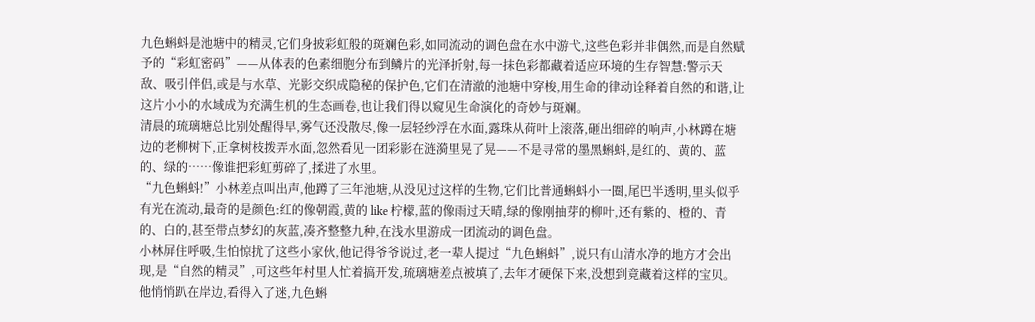九色蝌蚪是池塘中的精灵,它们身披彩虹般的斑斓色彩,如同流动的调色盘在水中游弋,这些色彩并非偶然,而是自然赋予的“彩虹密码”——从体表的色素细胞分布到鳞片的光泽折射,每一抹色彩都藏着适应环境的生存智慧:警示天敌、吸引伴侣,或是与水草、光影交织成隐秘的保护色,它们在清澈的池塘中穿梭,用生命的律动诠释着自然的和谐,让这片小小的水域成为充满生机的生态画卷,也让我们得以窥见生命演化的奇妙与斑斓。
清晨的琉璃塘总比别处醒得早,雾气还没散尽,像一层轻纱浮在水面,露珠从荷叶上滚落,砸出细碎的响声,小林蹲在塘边的老柳树下,正拿树枝拨弄水面,忽然看见一团彩影在涟漪里晃了晃——不是寻常的墨黑蝌蚪,是红的、黄的、蓝的、绿的……像谁把彩虹剪碎了,揉进了水里。
“九色蝌蚪!”小林差点叫出声,他蹲了三年池塘,从没见过这样的生物,它们比普通蝌蚪小一圈,尾巴半透明,里头似乎有光在流动,最奇的是颜色:红的像朝霞,黄的 like 柠檬,蓝的像雨过天晴,绿的像刚抽芽的柳叶,还有紫的、橙的、青的、白的,甚至带点梦幻的灰蓝,凑齐整整九种,在浅水里游成一团流动的调色盘。
小林屏住呼吸,生怕惊扰了这些小家伙,他记得爷爷说过,老一辈人提过“九色蝌蚪”,说只有山清水净的地方才会出现,是“自然的精灵”,可这些年村里人忙着搞开发,琉璃塘差点被填了,去年才硬保下来,没想到竟藏着这样的宝贝。
他悄悄趴在岸边,看得入了迷,九色蝌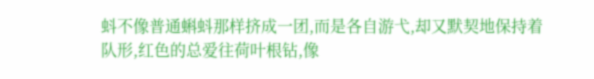蚪不像普通蝌蚪那样挤成一团,而是各自游弋,却又默契地保持着队形,红色的总爱往荷叶根钻,像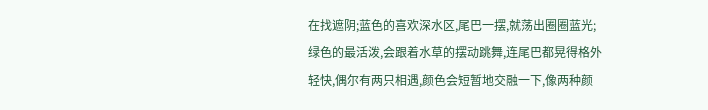在找遮阴;蓝色的喜欢深水区,尾巴一摆,就荡出圈圈蓝光;绿色的最活泼,会跟着水草的摆动跳舞,连尾巴都晃得格外轻快,偶尔有两只相遇,颜色会短暂地交融一下,像两种颜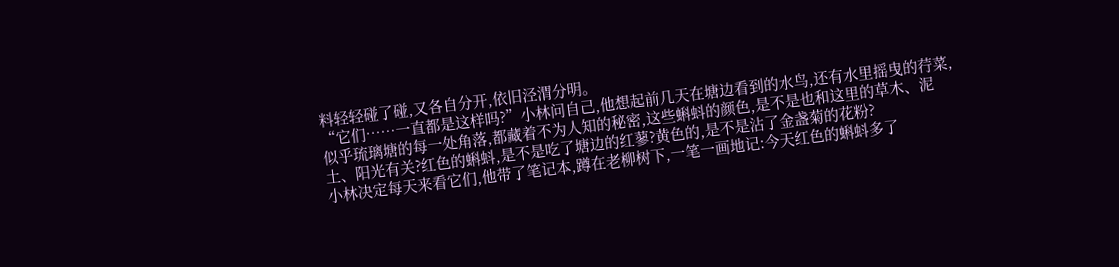料轻轻碰了碰,又各自分开,依旧泾渭分明。
“它们……一直都是这样吗?”小林问自己,他想起前几天在塘边看到的水鸟,还有水里摇曳的荇菜,似乎琉璃塘的每一处角落,都藏着不为人知的秘密,这些蝌蚪的颜色,是不是也和这里的草木、泥土、阳光有关?红色的蝌蚪,是不是吃了塘边的红蓼?黄色的,是不是沾了金盏菊的花粉?
小林决定每天来看它们,他带了笔记本,蹲在老柳树下,一笔一画地记:今天红色的蝌蚪多了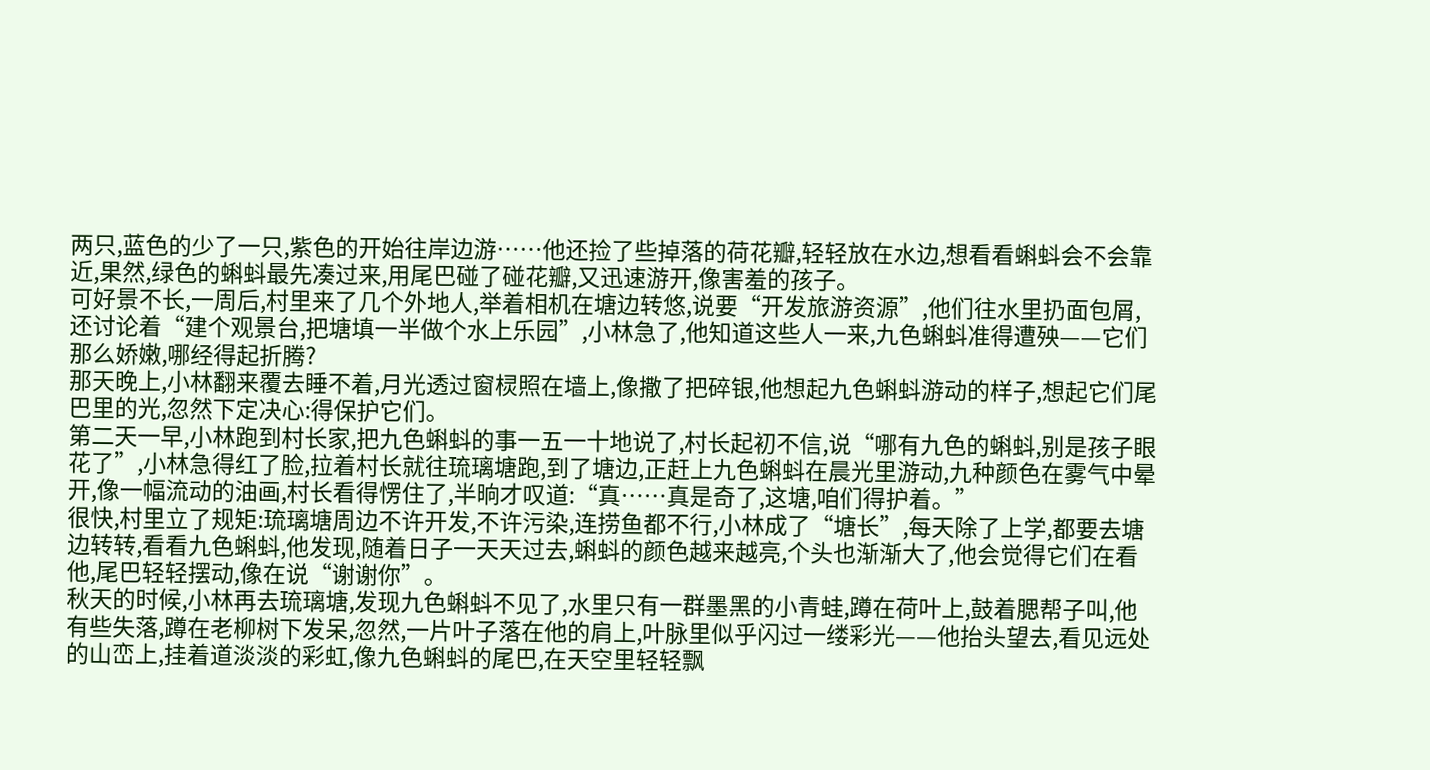两只,蓝色的少了一只,紫色的开始往岸边游……他还捡了些掉落的荷花瓣,轻轻放在水边,想看看蝌蚪会不会靠近,果然,绿色的蝌蚪最先凑过来,用尾巴碰了碰花瓣,又迅速游开,像害羞的孩子。
可好景不长,一周后,村里来了几个外地人,举着相机在塘边转悠,说要“开发旅游资源”,他们往水里扔面包屑,还讨论着“建个观景台,把塘填一半做个水上乐园”,小林急了,他知道这些人一来,九色蝌蚪准得遭殃——它们那么娇嫩,哪经得起折腾?
那天晚上,小林翻来覆去睡不着,月光透过窗棂照在墙上,像撒了把碎银,他想起九色蝌蚪游动的样子,想起它们尾巴里的光,忽然下定决心:得保护它们。
第二天一早,小林跑到村长家,把九色蝌蚪的事一五一十地说了,村长起初不信,说“哪有九色的蝌蚪,别是孩子眼花了”,小林急得红了脸,拉着村长就往琉璃塘跑,到了塘边,正赶上九色蝌蚪在晨光里游动,九种颜色在雾气中晕开,像一幅流动的油画,村长看得愣住了,半晌才叹道:“真……真是奇了,这塘,咱们得护着。”
很快,村里立了规矩:琉璃塘周边不许开发,不许污染,连捞鱼都不行,小林成了“塘长”,每天除了上学,都要去塘边转转,看看九色蝌蚪,他发现,随着日子一天天过去,蝌蚪的颜色越来越亮,个头也渐渐大了,他会觉得它们在看他,尾巴轻轻摆动,像在说“谢谢你”。
秋天的时候,小林再去琉璃塘,发现九色蝌蚪不见了,水里只有一群墨黑的小青蛙,蹲在荷叶上,鼓着腮帮子叫,他有些失落,蹲在老柳树下发呆,忽然,一片叶子落在他的肩上,叶脉里似乎闪过一缕彩光——他抬头望去,看见远处的山峦上,挂着道淡淡的彩虹,像九色蝌蚪的尾巴,在天空里轻轻飘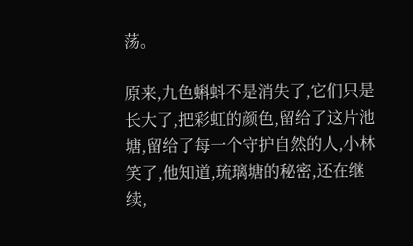荡。

原来,九色蝌蚪不是消失了,它们只是长大了,把彩虹的颜色,留给了这片池塘,留给了每一个守护自然的人,小林笑了,他知道,琉璃塘的秘密,还在继续,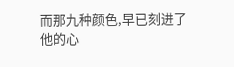而那九种颜色,早已刻进了他的心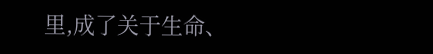里,成了关于生命、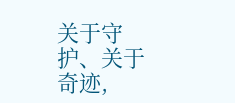关于守护、关于奇迹,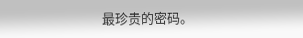最珍贵的密码。